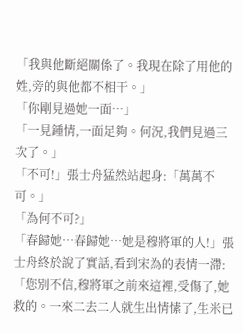「我與他斷絕關係了。我現在除了用他的姓,旁的與他都不相干。」
「你剛見過她一面…」
「一見鍾情,一面足夠。何況,我們見過三次了。」
「不可!」張士舟猛然站起身:「萬萬不可。」
「為何不可?」
「春歸她…春歸她…她是穆將軍的人!」張士舟終於說了實話,看到宋為的表情一滯:「您別不信,穆將軍之前來這裡,受傷了,她救的。一來二去二人就生出情愫了,生米已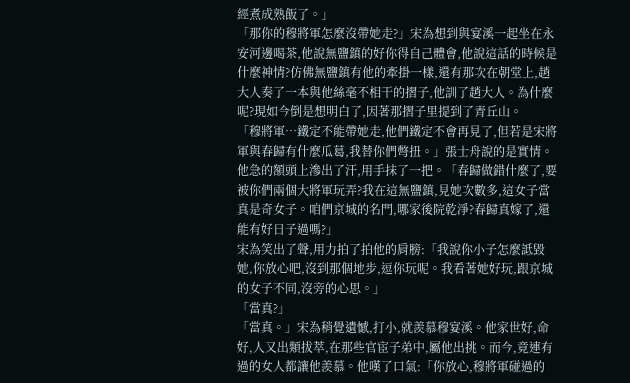經煮成熟飯了。」
「那你的穆將軍怎麼沒帶她走?」宋為想到與宴溪一起坐在永安河邊喝茶,他說無鹽鎮的好你得自己體會,他說這話的時候是什麼神情?仿佛無鹽鎮有他的牽掛一樣,還有那次在朝堂上,趙大人奏了一本與他絲毫不相干的摺子,他訓了趙大人。為什麼呢?現如今倒是想明白了,因著那摺子里提到了青丘山。
「穆將軍…鐵定不能帶她走,他們鐵定不會再見了,但若是宋將軍與春歸有什麼瓜葛,我替你們彆扭。」張士舟說的是實情。他急的額頭上滲出了汗,用手抹了一把。「春歸做錯什麼了,要被你們兩個大將軍玩弄?我在這無鹽鎮,見她次數多,這女子當真是奇女子。咱們京城的名門,哪家後院乾淨?春歸真嫁了,還能有好日子過嗎?」
宋為笑出了聲,用力拍了拍他的肩膀:「我說你小子怎麼詆毀她,你放心吧,沒到那個地步,逗你玩呢。我看著她好玩,跟京城的女子不同,沒旁的心思。」
「當真?」
「當真。」宋為稍覺遺憾,打小,就羨慕穆宴溪。他家世好,命好,人又出類拔萃,在那些官宦子弟中,屬他出挑。而今,竟連有過的女人都讓他羨慕。他嘆了口氣:「你放心,穆將軍碰過的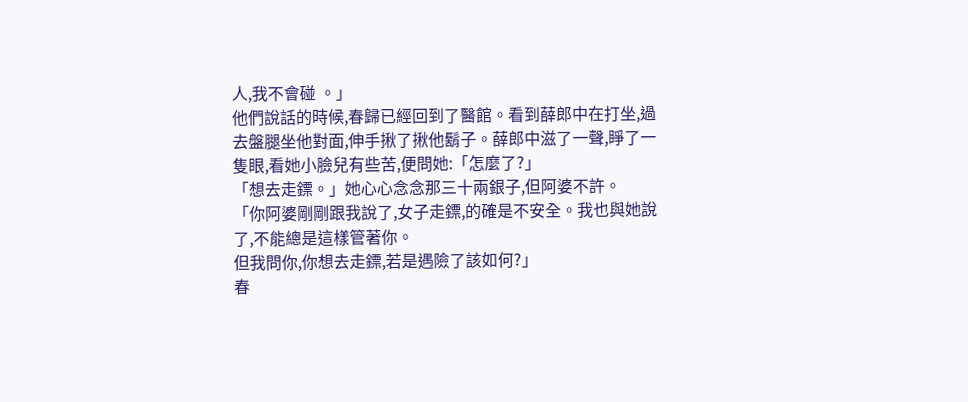人,我不會碰 。」
他們說話的時候,春歸已經回到了醫館。看到薛郎中在打坐,過去盤腿坐他對面,伸手揪了揪他鬍子。薛郎中滋了一聲,睜了一隻眼,看她小臉兒有些苦,便問她:「怎麼了?」
「想去走鏢。」她心心念念那三十兩銀子,但阿婆不許。
「你阿婆剛剛跟我說了,女子走鏢,的確是不安全。我也與她說了,不能總是這樣管著你。
但我問你,你想去走鏢,若是遇險了該如何?」
春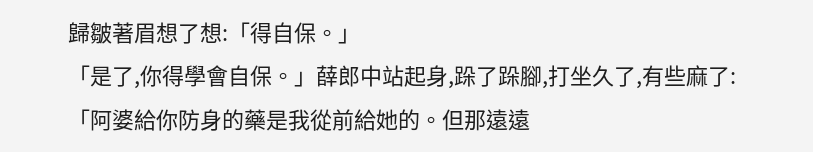歸皺著眉想了想:「得自保。」
「是了,你得學會自保。」薛郎中站起身,跺了跺腳,打坐久了,有些麻了:「阿婆給你防身的藥是我從前給她的。但那遠遠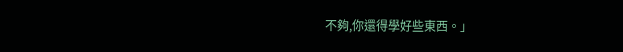不夠,你還得學好些東西。」